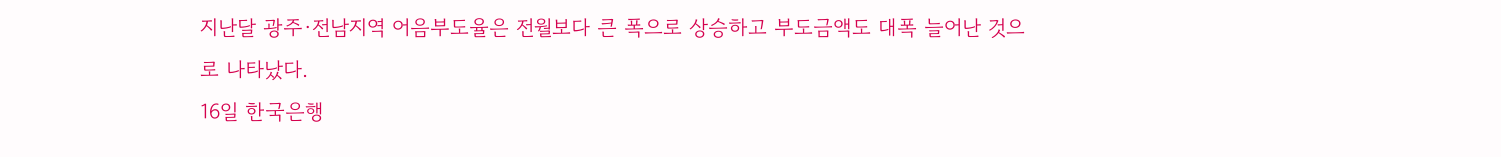지난달 광주·전남지역 어음부도율은 전월보다 큰 폭으로 상승하고 부도금액도 대폭 늘어난 것으로 나타났다.
16일 한국은행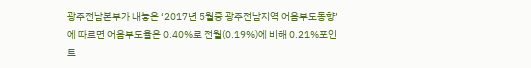광주전남본부가 내놓은 ‘2017년 5월중 광주전남지역 어음부도동향’에 따르면 어음부도율은 0.40%로 전월(0.19%)에 비해 0.21%포인트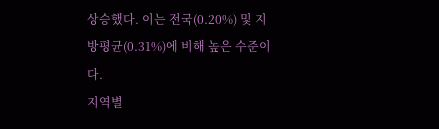상승했다. 이는 전국(0.20%) 및 지방평균(0.31%)에 비해 높은 수준이다.
지역별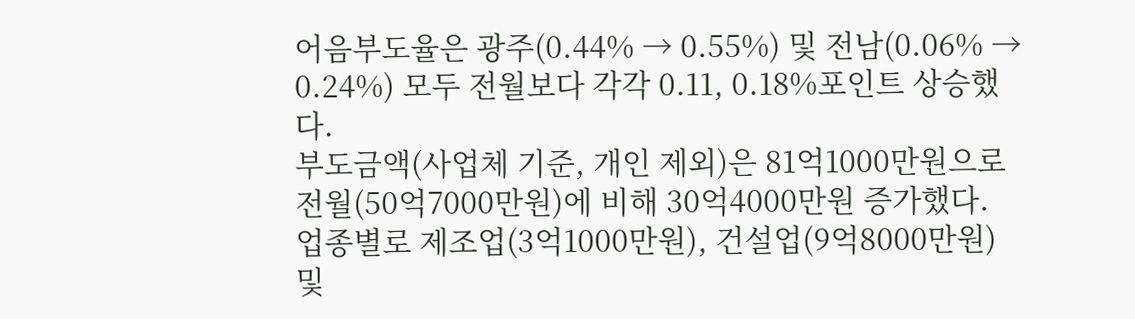어음부도율은 광주(0.44% → 0.55%) 및 전남(0.06% → 0.24%) 모두 전월보다 각각 0.11, 0.18%포인트 상승했다.
부도금액(사업체 기준, 개인 제외)은 81억1000만원으로 전월(50억7000만원)에 비해 30억4000만원 증가했다.
업종별로 제조업(3억1000만원), 건설업(9억8000만원) 및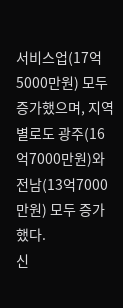서비스업(17억5000만원) 모두 증가했으며, 지역별로도 광주(16억7000만원)와 전남(13억7000만원) 모두 증가했다.
신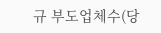규 부도업체수(당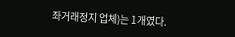좌거래정지 업체)는 1개였다.